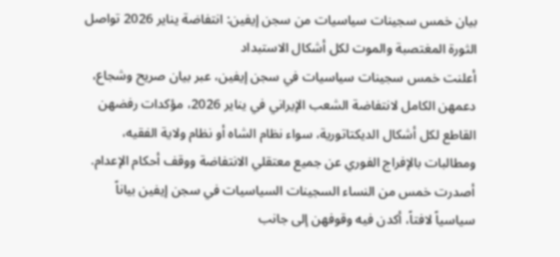بيان خمس سجينات سياسيات من سجن إيفين: انتفاضة يناير 2026 تواصل الثورة المغتصبة والموت لكل أشكال الاستبداد
أعلنت خمس سجينات سياسيات في سجن إيفين، عبر بيان صريح وشجاع، دعمهن الكامل لانتفاضة الشعب الإيراني في يناير 2026، مؤكدات رفضهن القاطع لكل أشكال الديكتاتورية، سواء نظام الشاه أو نظام ولاية الفقيه، ومطالبات بالإفراج الفوري عن جميع معتقلي الانتفاضة ووقف أحكام الإعدام.
أصدرت خمس من النساء السجينات السياسيات في سجن إيفين بياناً سياسياً لافتاً، أكدن فيه وقوفهن إلى جانب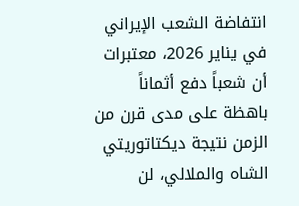انتفاضة الشعب الإيراني في يناير 2026، معتبرات أن شعباً دفع أثماناً باهظة على مدى قرن من الزمن نتيجة ديكتاتوريتي الشاه والملالي، لن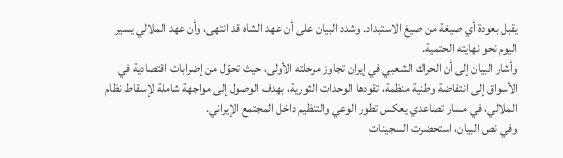يقبل بعودة أي صيغة من صيغ الاستبداد. وشدد البيان على أن عهد الشاه قد انتهى، وأن عهد الملالي يسير اليوم نحو نهايته الحتمية.
وأشار البيان إلى أن الحراك الشعبي في إيران تجاوز مرحلته الأولى، حيث تحوّل من إضرابات اقتصادية في الأسواق إلى انتفاضة وطنية منظمة، تقودها الوحدات الثورية، بهدف الوصول إلى مواجهة شاملة لإسقاط نظام الملالي، في مسار تصاعدي يعكس تطور الوعي والتنظيم داخل المجتمع الإيراني.
وفي نص البيان، استحضرت السجينات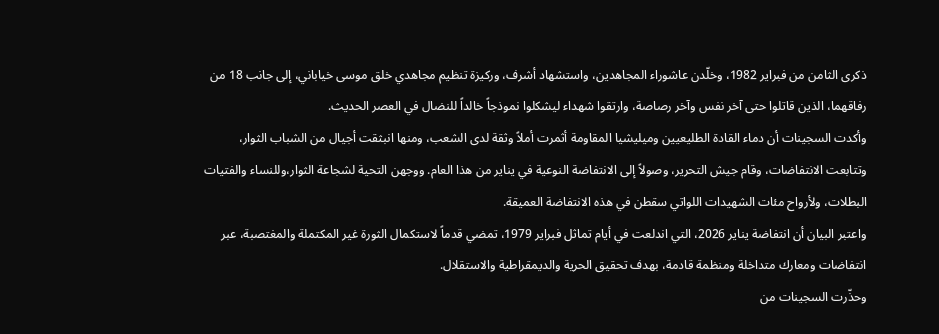ذكرى الثامن من فبراير 1982، وخلّدن عاشوراء المجاهدين، واستشهاد أشرف، وركيزة تنظيم مجاهدي خلق موسى خياباني، إلى جانب 18 من رفاقهما، الذين قاتلوا حتى آخر نفس وآخر رصاصة، وارتقوا شهداء ليشكلوا نموذجاً خالداً للنضال في العصر الحديث.
وأكدت السجينات أن دماء القادة الطليعيين وميليشيا المقاومة أثمرت أملاً وثقة لدى الشعب، ومنها انبثقت أجيال من الشباب الثوار، وتتابعت الانتفاضات، وقام جيش التحرير، وصولاً إلى الانتفاضة النوعية في يناير من هذا العام. ووجهن التحية لشجاعة الثوار،وللنساء والفتيات البطلات، ولأرواح مئات الشهيدات اللواتي سقطن في هذه الانتفاضة العميقة.
واعتبر البيان أن انتفاضة يناير 2026، التي اندلعت في أيام تماثل فبراير 1979، تمضي قدماً لاستكمال الثورة غير المكتملة والمغتصبة، عبر انتفاضات ومعارك متداخلة ومنظمة قادمة، بهدف تحقيق الحرية والديمقراطية والاستقلال.
وحذّرت السجينات من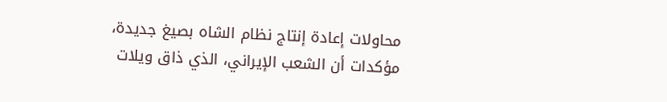محاولات إعادة إنتاج نظام الشاه بصيغ جديدة، مؤكدات أن الشعب الإيراني، الذي ذاق ويلات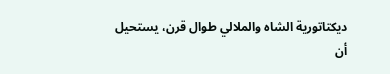ديكتاتورية الشاه والملالي طوال قرن، يستحيل أن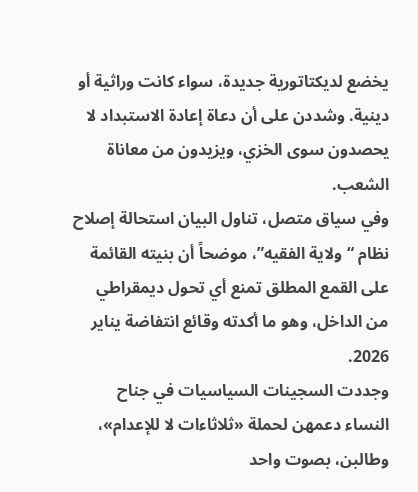يخضع لديكتاتورية جديدة، سواء كانت وراثية أو دينية. وشددن على أن دعاة إعادة الاستبداد لا يحصدون سوى الخزي، ويزيدون من معاناة الشعب.
وفي سياق متصل، تناول البيان استحالة إصلاح نظام “ولاية الفقيه”، موضحاً أن بنيته القائمة على القمع المطلق تمنع أي تحول ديمقراطي من الداخل، وهو ما أكدته وقائع انتفاضة يناير 2026.
وجددت السجينات السياسيات في جناح النساء دعمهن لحملة «ثلاثاءات لا للإعدام»، وطالبن، بصوت واحد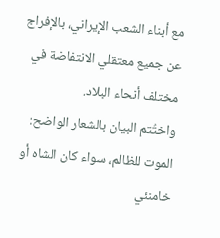مع أبناء الشعب الإيراني، بالإفراج عن جميع معتقلي الانتفاضة في مختلف أنحاء البلاد.
واختُتم البيان بالشعار الواضح:
الموت للظالم، سواء كان الشاه أو خامنئي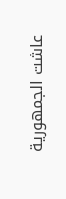عاشت الجمهورية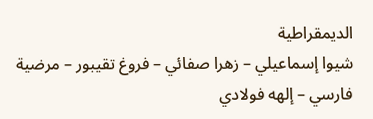الديمقراطية
شيوا إسماعيلي – زهرا صفائي – فروغ تقيبور – مرضية فارسي – إلهه فولادي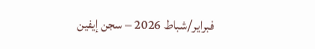فبراير/شباط 2026 – سجن إيفين